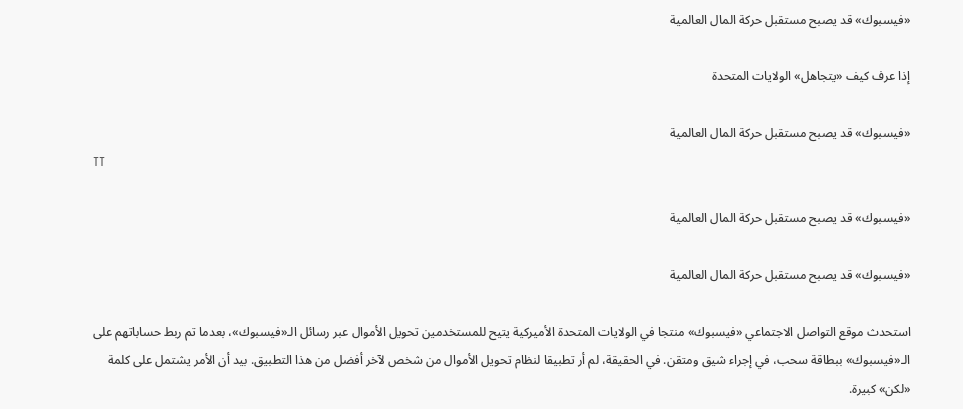«فيسبوك» قد يصبح مستقبل حركة المال العالمية

إذا عرف كيف «يتجاهل» الولايات المتحدة

«فيسبوك» قد يصبح مستقبل حركة المال العالمية
TT

«فيسبوك» قد يصبح مستقبل حركة المال العالمية

«فيسبوك» قد يصبح مستقبل حركة المال العالمية

استحدث موقع التواصل الاجتماعي «فيسبوك» منتجا في الولايات المتحدة الأميركية يتيح للمستخدمين تحويل الأموال عبر رسائل الـ«فيسبوك»، بعدما تم ربط حساباتهم على الـ«فيسبوك» ببطاقة سحب، في إجراء شيق ومتقن. في الحقيقة، لم أر تطبيقا لنظام تحويل الأموال من شخص لآخر أفضل من هذا التطبيق. بيد أن الأمر يشتمل على كلمة «لكن» كبيرة.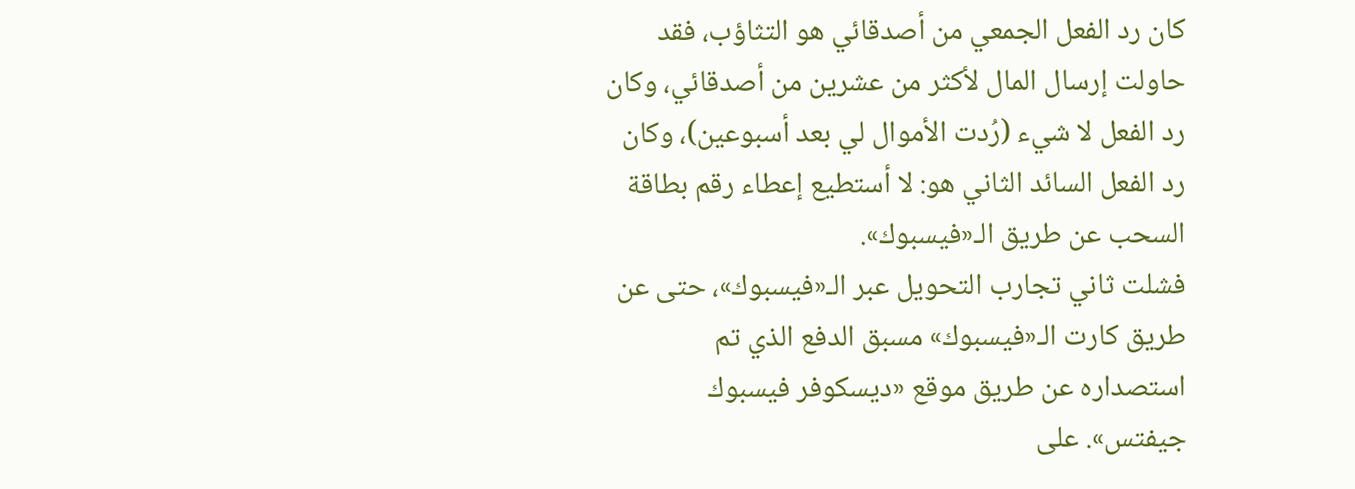كان رد الفعل الجمعي من أصدقائي هو التثاؤب، فقد حاولت إرسال المال لأكثر من عشرين من أصدقائي، وكان رد الفعل لا شيء (رُدت الأموال لي بعد أسبوعين)، وكان رد الفعل السائد الثاني هو: لا أستطيع إعطاء رقم بطاقة السحب عن طريق الـ«فيسبوك».
فشلت ثاني تجارب التحويل عبر الـ«فيسبوك»، حتى عن طريق كارت الـ«فيسبوك» مسبق الدفع الذي تم استصداره عن طريق موقع «ديسكوفر فيسبوك جيفتس». على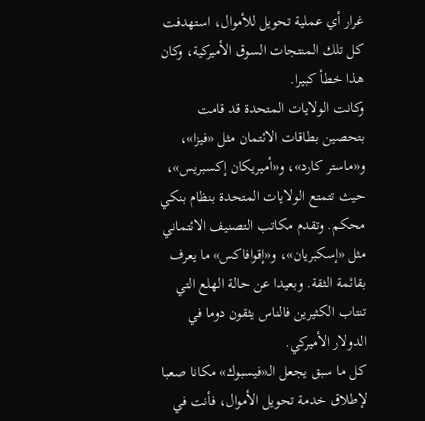غرار أي عملية تحويل للأموال، استهدفت كل تلك المنتجات السوق الأميركية، وكان هذا خطأ كبيرا.
وكانت الولايات المتحدة قد قامت بتحصين بطاقات الائتمان مثل «فيزا»، و«ماستر كارد»، و«أميريكان إكسبريس»، حيث تتمتع الولايات المتحدة بنظام بنكي محكم. وتقدم مكاتب التصنيف الائتماني مثل «إسكبريان»، و«إقوافاكس» ما يعرف بقائمة الثقة. وبعيدا عن حالة الهلع التي تنتاب الكثيرين فالناس يثقون دوما في الدولار الأميركي.
كل ما سبق يجعل الـ«فيسبوك» مكانا صعبا لإطلاق خدمة تحويل الأموال، فأنت في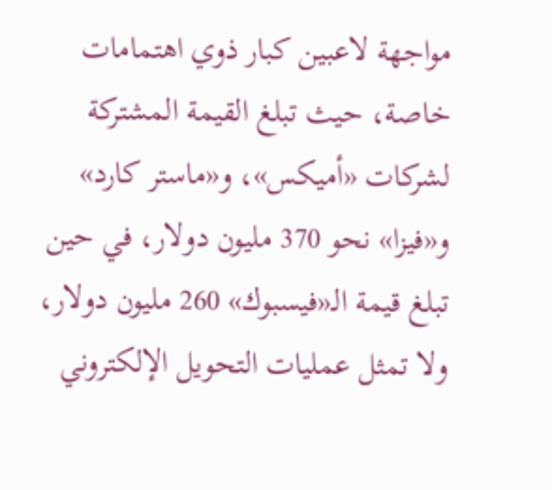مواجهة لاعبين كبار ذوي اهتمامات خاصة، حيث تبلغ القيمة المشتركة لشركات «أميكس»، و«ماستر كارد» و«فيزا» نحو 370 مليون دولار، في حين تبلغ قيمة الـ«فيسبوك» 260 مليون دولار، ولا تمثل عمليات التحويل الإلكتروني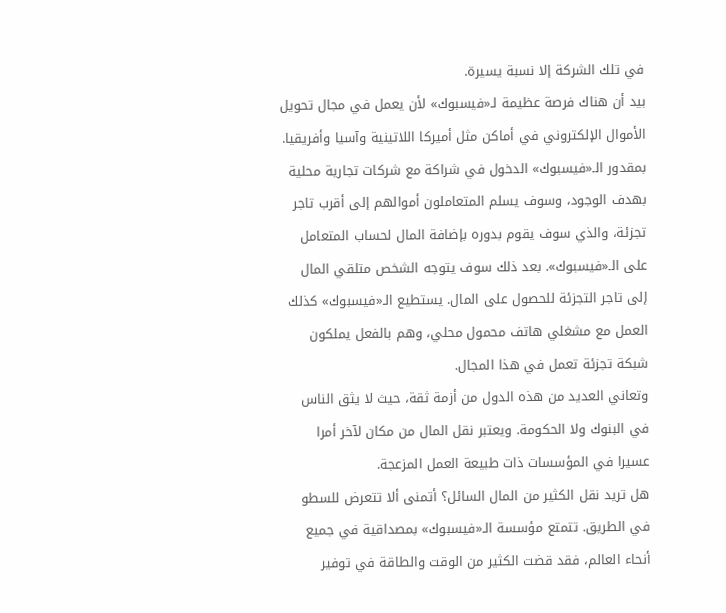في تلك الشركة إلا نسبة يسيرة.
بيد أن هناك فرصة عظيمة لـ«فيسبوك» لأن يعمل في مجال تحويل الأموال الإلكتروني في أماكن مثل أميركا اللاتينية وآسيا وأفريقيا.
بمقدور الـ«فيسبوك» الدخول في شراكة مع شركات تجارية محلية بهدف الوجود، وسوف يسلم المتعاملون أموالهم إلى أقرب تاجر تجزئة، والذي سوف يقوم بدوره بإضافة المال لحساب المتعامل على الـ«فيسبوك». بعد ذلك سوف يتوجه الشخص متلقي المال إلى تاجر التجزئة للحصول على المال. يستطيع الـ«فيسبوك» كذلك العمل مع مشغلي هاتف محمول محلي، وهم بالفعل يملكون شبكة تجزئة تعمل في هذا المجال.
وتعاني العديد من هذه الدول من أزمة ثقة، حيث لا يثق الناس في البنوك ولا الحكومة. ويعتبر نقل المال من مكان لآخر أمرا عسيرا في المؤسسات ذات طبيعة العمل المزعجة.
هل تريد نقل الكثير من المال السائل؟ أتمنى ألا تتعرض للسطو في الطريق. تتمتع مؤسسة الـ«فيسبوك» بمصداقية في جميع أنحاء العالم، فقد قضت الكثير من الوقت والطاقة في توفير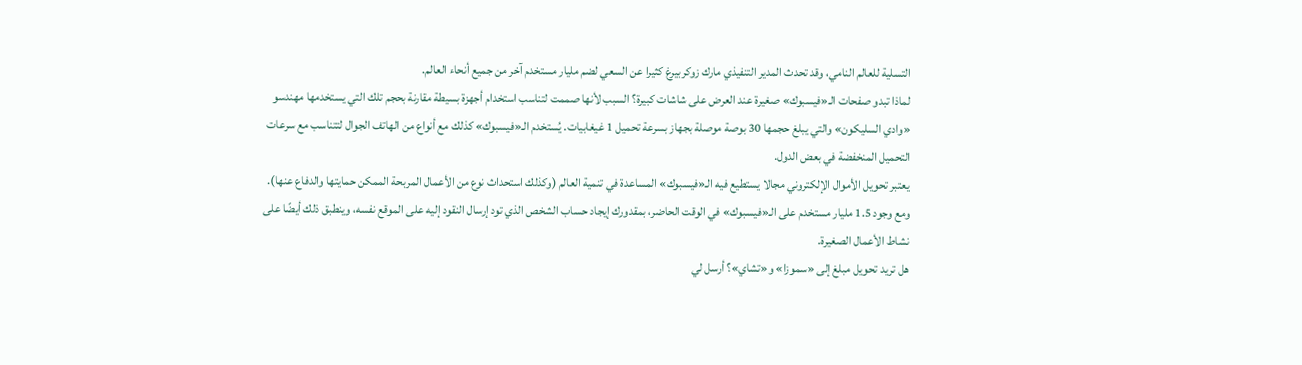التسلية للعالم النامي، وقد تحدث المدير التنفيذي مارك زوكربيرغ كثيرا عن السعي لضم مليار مستخدم آخر من جميع أنحاء العالم.
لماذا تبدو صفحات الـ«فيسبوك» صغيرة عند العرض على شاشات كبيرة؟ السبب لأنها صممت لتناسب استخدام أجهزة بسيطة مقارنة بحجم تلك التي يستخدمها مهندسو «وادي السليكون» والتي يبلغ حجمها 30 بوصة موصلة بجهاز بسرعة تحميل 1 غيغابيات. يُستخدم الـ«فيسبوك» كذلك مع أنواع من الهاتف الجوال لتتناسب مع سرعات التحميل المنخفضة في بعض الدول.
يعتبر تحويل الأموال الإلكتروني مجالا يستطيع فيه الـ«فيسبوك» المساعدة في تنمية العالم (وكذلك استحداث نوع من الأعمال المربحة الممكن حمايتها والدفاع عنها).
ومع وجود 1.5 مليار مستخدم على الـ«فيسبوك» في الوقت الحاضر، بمقدورك إيجاد حساب الشخص الذي تود إرسال النقود إليه على الموقع نفسه، وينطبق ذلك أيضًا على نشاط الأعمال الصغيرة.
هل تريد تحويل مبلغ إلى «سموزا» و«تشاي»؟ أرسل لي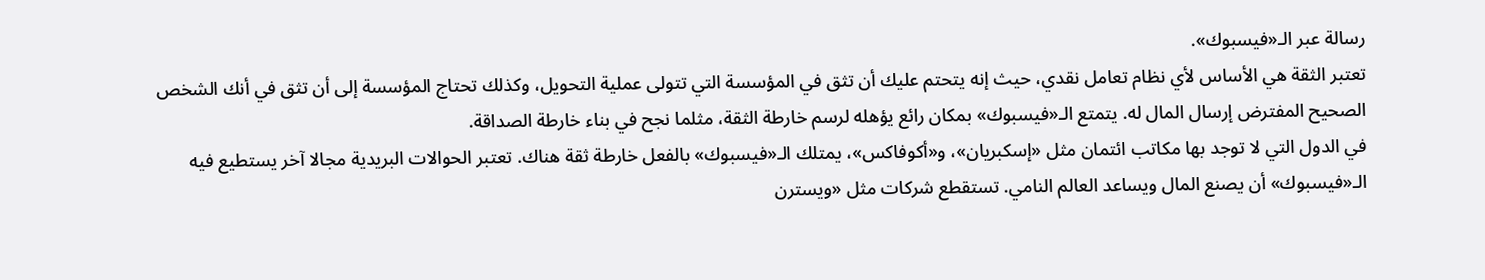رسالة عبر الـ«فيسبوك».
تعتبر الثقة هي الأساس لأي نظام تعامل نقدي، حيث إنه يتحتم عليك أن تثق في المؤسسة التي تتولى عملية التحويل، وكذلك تحتاج المؤسسة إلى أن تثق في أنك الشخص الصحيح المفترض إرسال المال له. يتمتع الـ«فيسبوك» بمكان رائع يؤهله لرسم خارطة الثقة، مثلما نجح في بناء خارطة الصداقة.
في الدول التي لا توجد بها مكاتب ائتمان مثل «إسكبريان»، و«أكوفاكس»، يمتلك الـ«فيسبوك» بالفعل خارطة ثقة هناك. تعتبر الحوالات البريدية مجالا آخر يستطيع فيه الـ«فيسبوك» أن يصنع المال ويساعد العالم النامي. تستقطع شركات مثل «ويسترن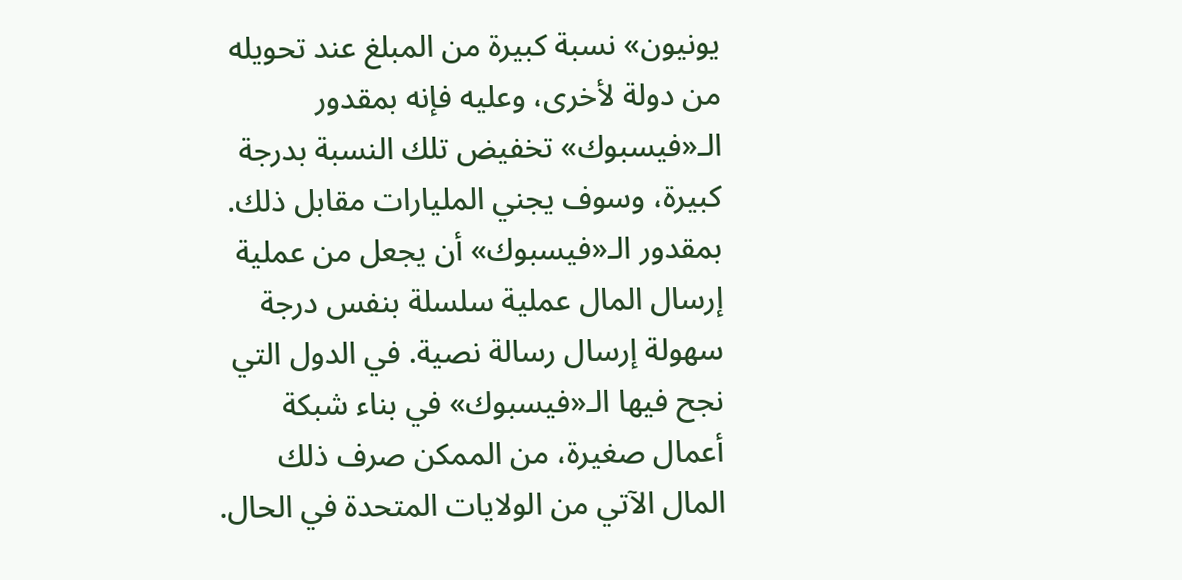يونيون» نسبة كبيرة من المبلغ عند تحويله من دولة لأخرى، وعليه فإنه بمقدور الـ«فيسبوك» تخفيض تلك النسبة بدرجة كبيرة، وسوف يجني المليارات مقابل ذلك.
بمقدور الـ«فيسبوك» أن يجعل من عملية إرسال المال عملية سلسلة بنفس درجة سهولة إرسال رسالة نصية. في الدول التي نجح فيها الـ«فيسبوك» في بناء شبكة أعمال صغيرة، من الممكن صرف ذلك المال الآتي من الولايات المتحدة في الحال.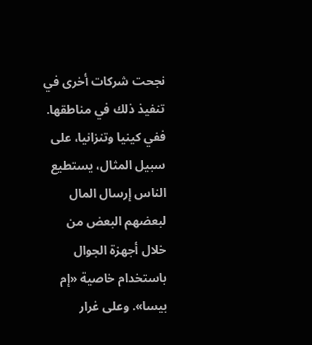نجحت شركات أخرى في تنفيذ ذلك في مناطقها. ففي كينيا وتنزانيا، على سبيل المثال، يستطيع الناس إرسال المال لبعضهم البعض من خلال أجهزة الجوال باستخدام خاصية «إم بيسا». وعلى غرار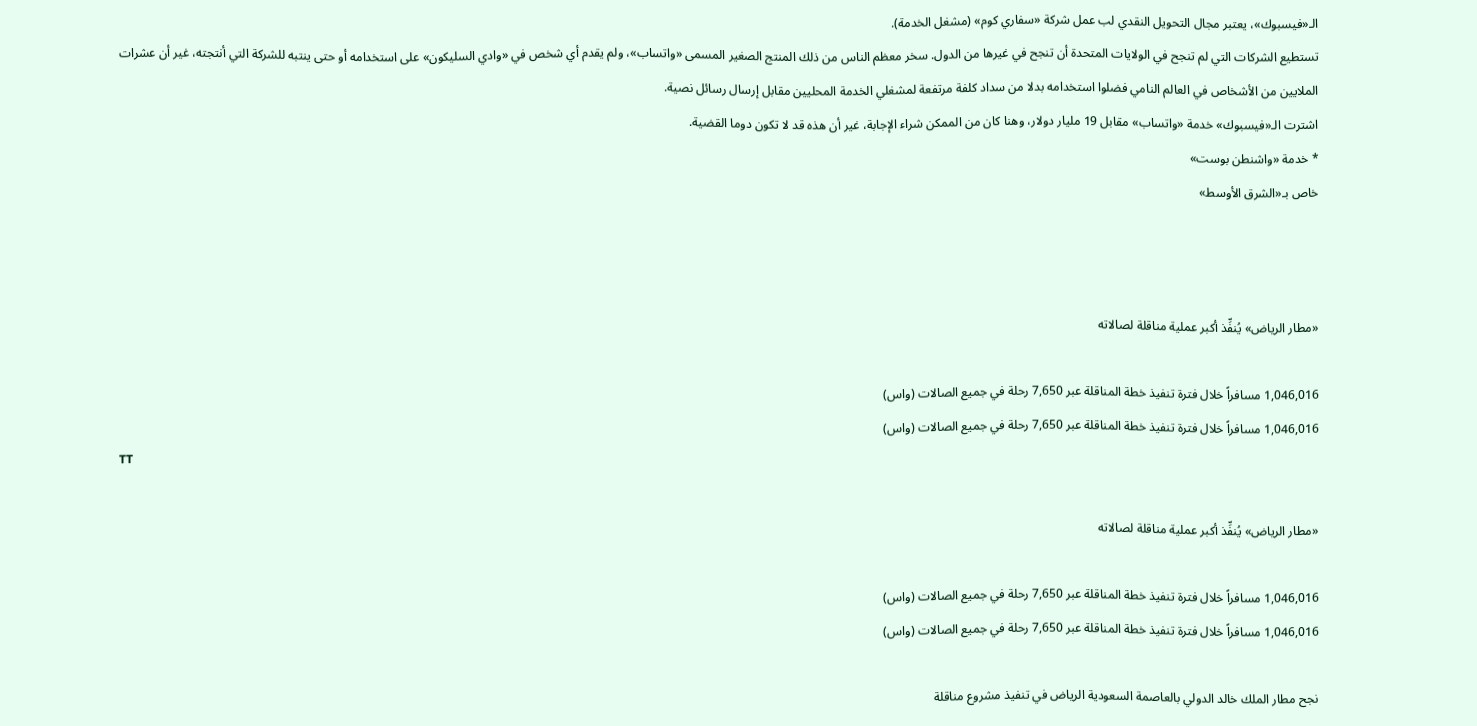الـ«فيسبوك»، يعتبر مجال التحويل النقدي لب عمل شركة «سفاري كوم» (مشغل الخدمة).
تستطيع الشركات التي لم تنجح في الولايات المتحدة أن تنجح في غيرها من الدول. سخر معظم الناس من ذلك المنتج الصغير المسمى «واتساب»، ولم يقدم أي شخص في «وادي السليكون» على استخدامه أو حتى ينتبه للشركة التي أنتجته، غير أن عشرات الملايين من الأشخاص في العالم النامي فضلوا استخدامه بدلا من سداد كلفة مرتفعة لمشغلي الخدمة المحليين مقابل إرسال رسائل نصية.
اشترت الـ«فيسبوك» خدمة «واتساب» مقابل 19 مليار دولار، وهنا كان من الممكن شراء الإجابة، غير أن هذه قد لا تكون دوما القضية.
* خدمة «واشنطن بوست»
خاص بـ«الشرق الأوسط»



«مطار الرياض» يُنفِّذ أكبر عملية مناقلة لصالاته

1,046,016 مسافراً خلال فترة تنفيذ خطة المناقلة عبر 7,650 رحلة في جميع الصالات (واس)
1,046,016 مسافراً خلال فترة تنفيذ خطة المناقلة عبر 7,650 رحلة في جميع الصالات (واس)
TT

«مطار الرياض» يُنفِّذ أكبر عملية مناقلة لصالاته

1,046,016 مسافراً خلال فترة تنفيذ خطة المناقلة عبر 7,650 رحلة في جميع الصالات (واس)
1,046,016 مسافراً خلال فترة تنفيذ خطة المناقلة عبر 7,650 رحلة في جميع الصالات (واس)

نجح مطار الملك خالد الدولي بالعاصمة السعودية الرياض في تنفيذ مشروع مناقلة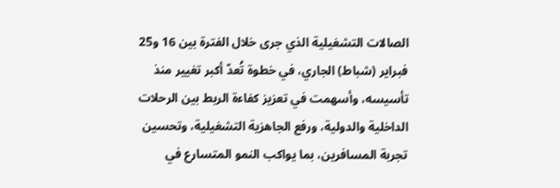الصالات التشغيلية الذي جرى خلال الفترة بين 16 و25 فبراير (شباط) الجاري، في خطوة تُعدّ أكبر تغيير منذ تأسيسه، وأسهمت في تعزيز كفاءة الربط بين الرحلات الداخلية والدولية، ورفع الجاهزية التشغيلية، وتحسين تجربة المسافرين، بما يواكب النمو المتسارع في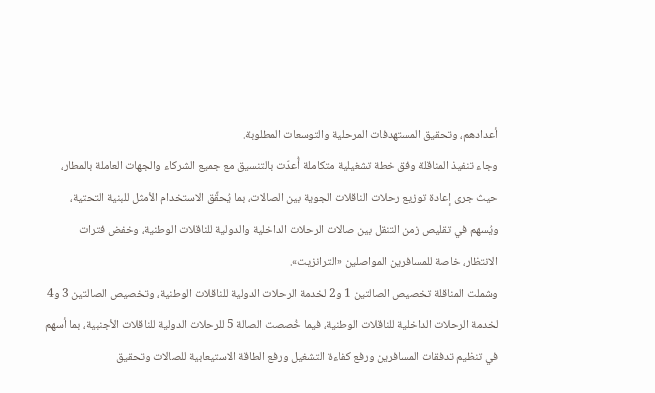أعدادهم، وتحقيق المستهدفات المرحلية والتوسعات المطلوبة.
وجاء تنفيذ المناقلة وفق خطة تشغيلية متكاملة أُعدّت بالتنسيق مع جميع الشركاء والجهات العاملة بالمطار، حيث جرى إعادة توزيع رحلات الناقلات الجوية بين الصالات، بما يُحقِّق الاستخدام الأمثل للبنية التحتية، ويُسهم في تقليص زمن التنقل بين صالات الرحلات الداخلية والدولية للناقلات الوطنية، وخفض فترات الانتظار، خاصة للمسافرين المواصلين «الترانزيت».
وشملت المناقلة تخصيص الصالتين 1 و2 لخدمة الرحلات الدولية للناقلات الوطنية، وتخصيص الصالتين 3 و4 لخدمة الرحلات الداخلية للناقلات الوطنية، فيما خُصصت الصالة 5 للرحلات الدولية للناقلات الأجنبية، بما أسهم في تنظيم تدفقات المسافرين ورفع كفاءة التشغيل ورفع الطاقة الاستيعابية للصالات وتحقيق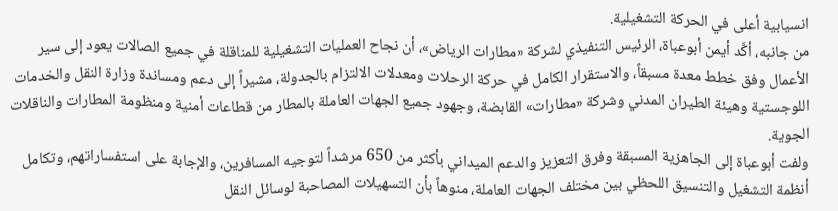انسيابية أعلى في الحركة التشغيلية.
من جانبه، أكَّد أيمن أبوعباة، الرئيس التنفيذي لشركة «مطارات الرياض»، أن نجاح العمليات التشغيلية للمناقلة في جميع الصالات يعود إلى سير الأعمال وفق خطط معدة مسبقاً، والاستقرار الكامل في حركة الرحلات ومعدلات الالتزام بالجدولة، مشيراً إلى دعم ومساندة وزارة النقل والخدمات اللوجستية وهيئة الطيران المدني وشركة «مطارات» القابضة، وجهود جميع الجهات العاملة بالمطار من قطاعات أمنية ومنظومة المطارات والناقلات الجوية.
ولفت أبوعباة إلى الجاهزية المسبقة وفرق التعزيز والدعم الميداني بأكثر من 650 مرشداً لتوجيه المسافرين، والإجابة على استفساراتهم، وتكامل أنظمة التشغيل والتنسيق اللحظي بين مختلف الجهات العاملة، منوهاً بأن التسهيلات المصاحبة لوسائل النقل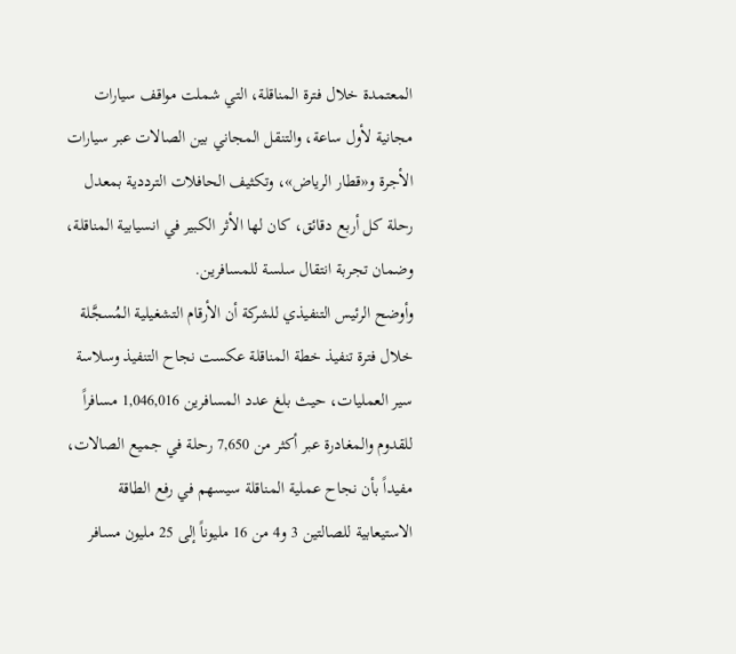المعتمدة خلال فترة المناقلة، التي شملت مواقف سيارات مجانية لأول ساعة، والتنقل المجاني بين الصالات عبر سيارات الأجرة و«قطار الرياض»، وتكثيف الحافلات الترددية بمعدل رحلة كل أربع دقائق، كان لها الأثر الكبير في انسيابية المناقلة، وضمان تجربة انتقال سلسة للمسافرين.
وأوضح الرئيس التنفيذي للشركة أن الأرقام التشغيلية المُسجَّلة خلال فترة تنفيذ خطة المناقلة عكست نجاح التنفيذ وسلاسة سير العمليات، حيث بلغ عدد المسافرين 1,046,016 مسافراً للقدوم والمغادرة عبر أكثر من 7,650 رحلة في جميع الصالات، مفيداً بأن نجاح عملية المناقلة سيسهم في رفع الطاقة الاستيعابية للصالتين 3 و4 من 16 مليوناً إلى 25 مليون مسافر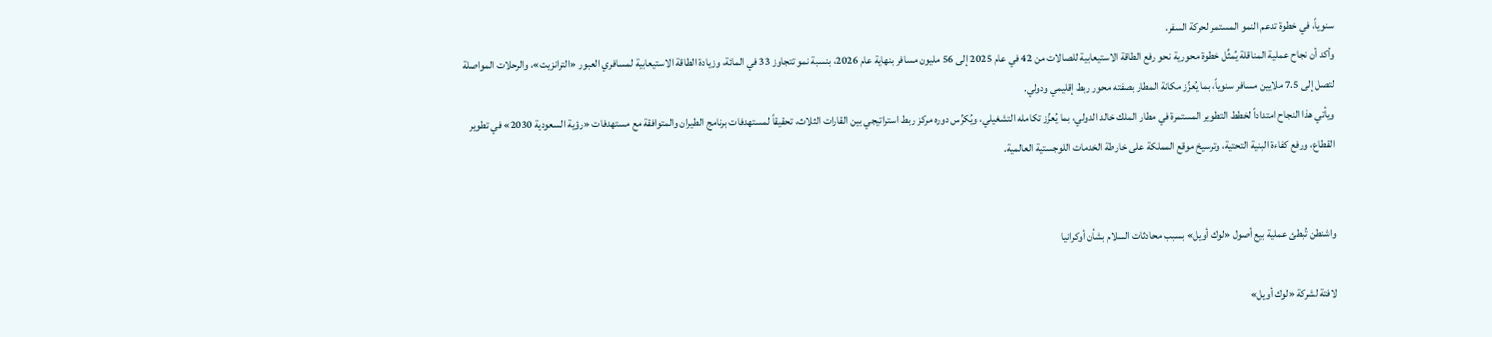سنوياً، في خطوة تدعم النمو المستمر لحركة السفر.
وأكد أن نجاح عملية المناقلة يُمثِّل خطوة محورية نحو رفع الطاقة الاستيعابية للصالات من 42 في عام 2025 إلى 56 مليون مسافر بنهاية عام 2026، بنسبة نمو تتجاوز 33 في المائة، وزيادة الطاقة الاستيعابية لمسافري العبور «الترانزيت»، والرحلات المواصلة لتصل إلى 7.5 ملايين مسافر سنوياً، بما يُعزِّز مكانة المطار بصفته محور ربط إقليمي ودولي.
ويأتي هذا النجاح امتداداً لخطط التطوير المستمرة في مطار الملك خالد الدولي، بما يُعزِّز تكامله التشغيلي، ويُكرِّس دوره مركز ربط استراتيجي بين القارات الثلاث، تحقيقاً لمستهدفات برنامج الطيران والمتوافقة مع مستهدفات «رؤية السعودية 2030» في تطوير القطاع، ورفع كفاءة البنية التحتية، وترسيخ موقع المملكة على خارطة الخدمات اللوجستية العالمية.


واشنطن تُبطئ عملية بيع أصول «لوك أويل» بسبب محادثات السلام بشأن أوكرانيا

لافتة لشركة «لوك أويل»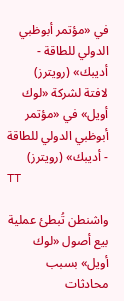في «مؤتمر أبوظبي الدولي للطاقة - أديبك» (رويترز)
لافتة لشركة «لوك أويل» في «مؤتمر أبوظبي الدولي للطاقة - أديبك» (رويترز)
TT

واشنطن تُبطئ عملية بيع أصول «لوك أويل» بسبب محادثات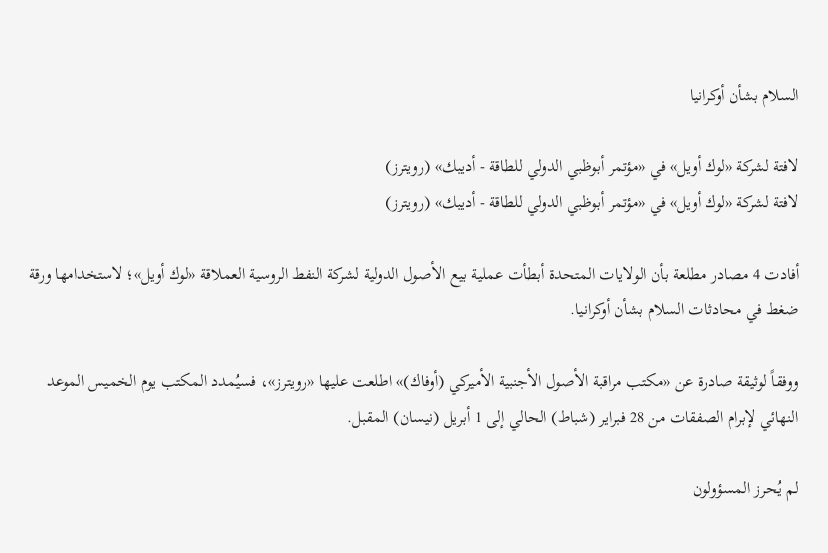السلام بشأن أوكرانيا

لافتة لشركة «لوك أويل» في «مؤتمر أبوظبي الدولي للطاقة - أديبك» (رويترز)
لافتة لشركة «لوك أويل» في «مؤتمر أبوظبي الدولي للطاقة - أديبك» (رويترز)

أفادت 4 مصادر مطلعة بأن الولايات المتحدة أبطأت عملية بيع الأصول الدولية لشركة النفط الروسية العملاقة «لوك أويل»؛ لاستخدامها ورقة ضغط في محادثات السلام بشأن أوكرانيا.

ووفقاً لوثيقة صادرة عن «مكتب مراقبة الأصول الأجنبية الأميركي (أوفاك)» اطلعت عليها «رويترز»، فسيُمدد المكتب يوم الخميس الموعد النهائي لإبرام الصفقات من 28 فبراير (شباط) الحالي إلى 1 أبريل (نيسان) المقبل.

لم يُحرز المسؤولون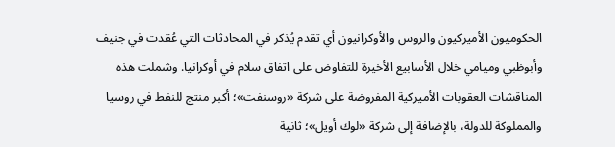الحكوميون الأميركيون والروس والأوكرانيون أي تقدم يُذكر في المحادثات التي عُقدت في جنيف وأبوظبي وميامي خلال الأسابيع الأخيرة للتفاوض على اتفاق سلام في أوكرانيا. وشملت هذه المناقشات العقوبات الأميركية المفروضة على شركة «روسنفت»؛ أكبر منتج للنفط في روسيا والمملوكة للدولة، بالإضافة إلى شركة «لوك أويل»؛ ثانية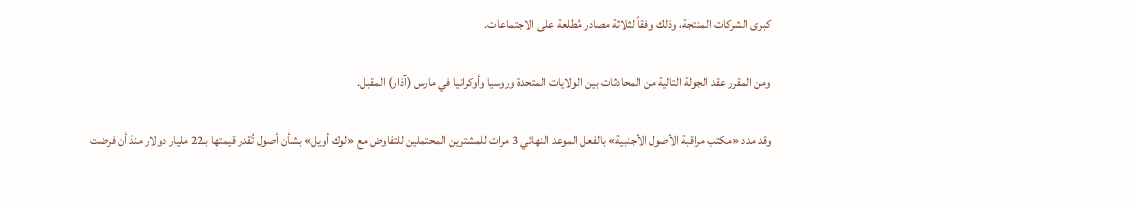كبرى الشركات المنتجة، وذلك وفقاً لثلاثة مصادر مُطلعة على الاجتماعات.

ومن المقرر عقد الجولة التالية من المحادثات بين الولايات المتحدة وروسيا وأوكرانيا في مارس (آذار) المقبل.

وقد مدد «مكتب مراقبة الأصول الأجنبية» بالفعل الموعد النهائي 3 مرات للمشترين المحتملين للتفاوض مع «لوك أويل» بشأن أصول تُقدر قيمتها بـ22 مليار دولار منذ أن فرضت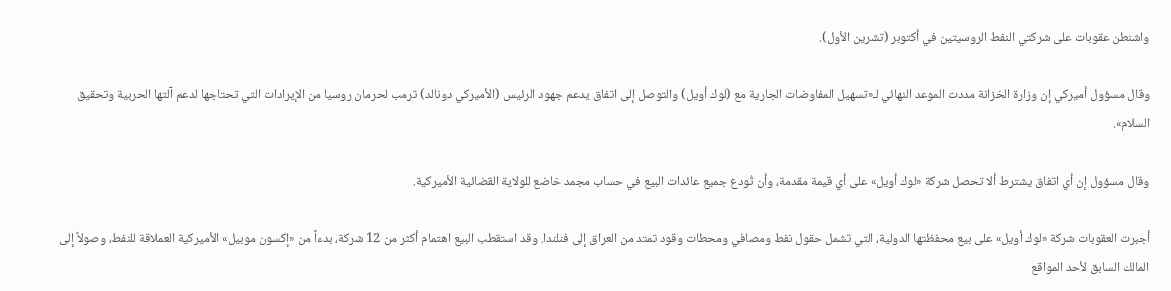واشنطن عقوبات على شركتي النفط الروسيتين في أكتوبر (تشرين الأول).

وقال مسؤول أميركي إن وزارة الخزانة مددت الموعد النهائي لـ«تسهيل المفاوضات الجارية مع (لوك أويل) والتوصل إلى اتفاق يدعم جهود الرئيس (الأميركي دونالد) ترمب لحرمان روسيا من الإيرادات التي تحتاجها لدعم آلتها الحربية وتحقيق السلام».

وقال مسؤول إن أي اتفاق يشترط ألا تحصل شركة «لوك أويل» على أي قيمة مقدمة، وأن تُودع جميع عائدات البيع في حساب مجمد خاضع للولاية القضائية الأميركية.

أجبرت العقوبات شركة «لوك أويل» على بيع محفظتها الدولية، التي تشمل حقول نفط ومصافي ومحطات وقود تمتد من العراق إلى فنلندا. وقد استقطب البيع اهتمام أكثر من 12 شركة، بدءاً من «إكسون موبيل» الأميركية العملاقة للنفط، وصولاً إلى المالك السابق لأحد المواقع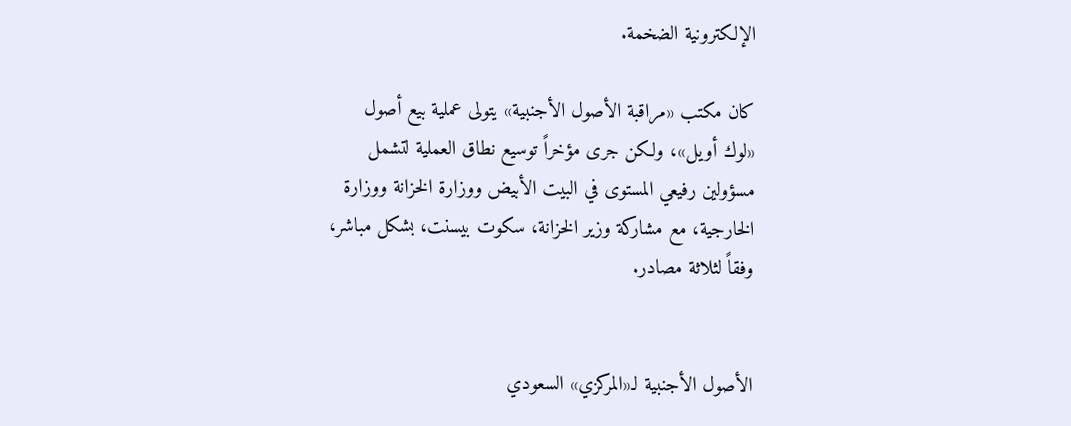الإلكترونية الضخمة.

كان مكتب «مراقبة الأصول الأجنبية» يتولى عملية بيع أصول «لوك أويل»، ولكن جرى مؤخراً توسيع نطاق العملية لتشمل مسؤولين رفيعي المستوى في البيت الأبيض ووزارة الخزانة ووزارة الخارجية، مع مشاركة وزير الخزانة، سكوت بيسنت، بشكل مباشر، وفقاً لثلاثة مصادر.


الأصول الأجنبية لـ«المركزي» السعودي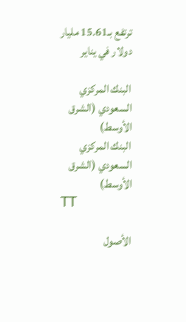ترتفع بـ15.61 مليار دولار في يناير

البنك المركزي السعودي (الشرق الأوسط)
البنك المركزي السعودي (الشرق الأوسط)
TT

الأصول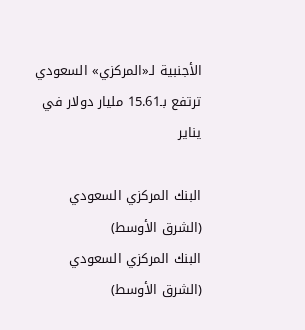الأجنبية لـ«المركزي» السعودي ترتفع بـ15.61 مليار دولار في يناير

البنك المركزي السعودي (الشرق الأوسط)
البنك المركزي السعودي (الشرق الأوسط)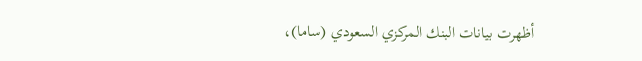أظهرت بيانات البنك المركزي السعودي (ساما)،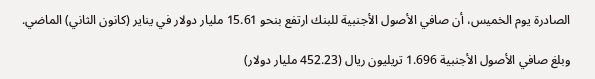الصادرة يوم الخميس، أن صافي الأصول الأجنبية للبنك ارتفع بنحو 15.61 مليار دولار في يناير (كانون الثاني) الماضي.

وبلغ صافي الأصول الأجنبية 1.696 تريليون ريال (452.23 مليار دولار)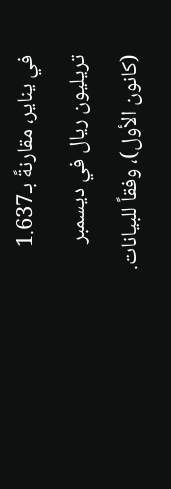في يناير، مقارنةً بـ1.637 تريليون ريال في ديسمبر (كانون الأول)، وفقاً للبيانات.